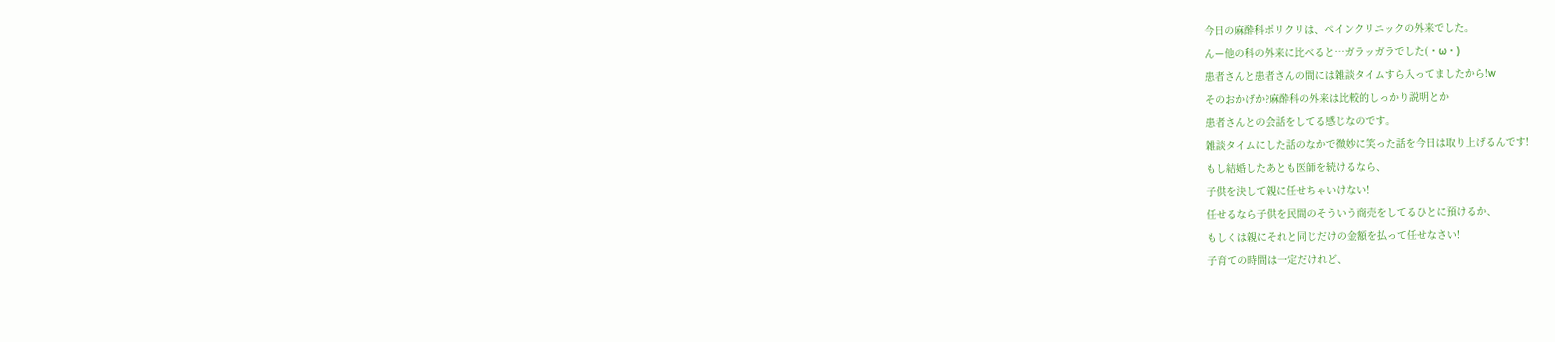今日の麻酔科ポリクリは、ペインクリニックの外来でした。
んー他の科の外来に比べると…ガラッガラでした(・ω・)
患者さんと患者さんの間には雑談タイムすら入ってましたから!w
そのおかげか?麻酔科の外来は比較的しっかり説明とか
患者さんとの会話をしてる感じなのです。
雑談タイムにした話のなかで微妙に笑った話を今日は取り上げるんです!
もし結婚したあとも医師を続けるなら、
子供を決して親に任せちゃいけない!
任せるなら子供を民間のそういう商売をしてるひとに預けるか、
もしくは親にそれと同じだけの金額を払って任せなさい!
子育ての時間は一定だけれど、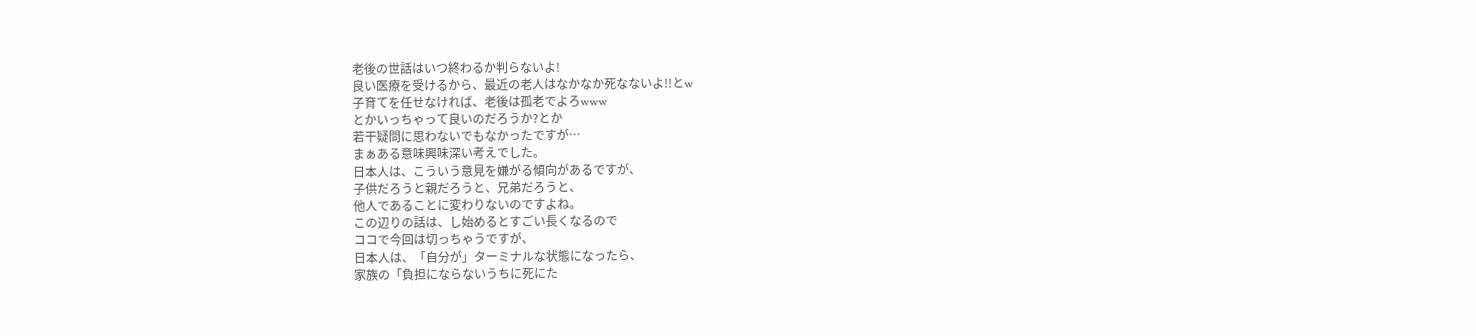老後の世話はいつ終わるか判らないよ!
良い医療を受けるから、最近の老人はなかなか死なないよ!!とw
子育てを任せなければ、老後は孤老でよろwww
とかいっちゃって良いのだろうか?とか
若干疑問に思わないでもなかったですが…
まぁある意味興味深い考えでした。
日本人は、こういう意見を嫌がる傾向があるですが、
子供だろうと親だろうと、兄弟だろうと、
他人であることに変わりないのですよね。
この辺りの話は、し始めるとすごい長くなるので
ココで今回は切っちゃうですが、
日本人は、「自分が」ターミナルな状態になったら、
家族の「負担にならないうちに死にた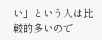い」という人は比較的多いので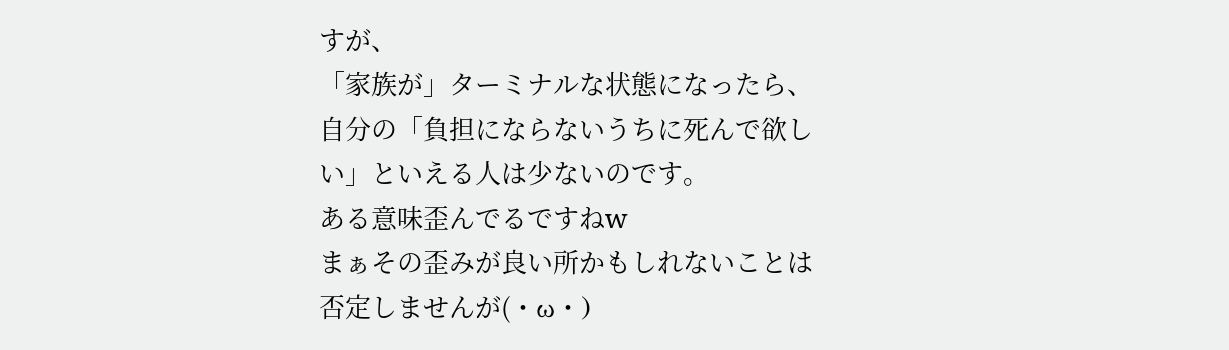すが、
「家族が」ターミナルな状態になったら、
自分の「負担にならないうちに死んで欲しい」といえる人は少ないのです。
ある意味歪んでるですねw
まぁその歪みが良い所かもしれないことは否定しませんが(・ω・)